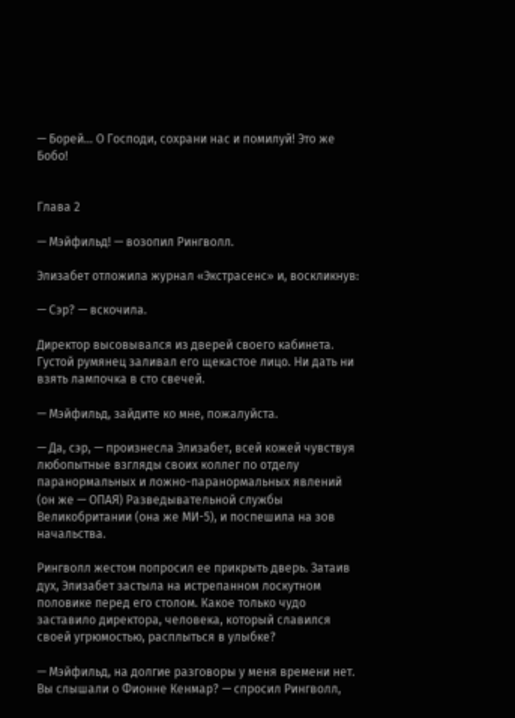— Борей… О Господи, сохрани нас и помилуй! Это же Бобо!


Глава 2

— Мэйфильд! — возопил Рингволл.

Элизабет отложила журнал «Экстрасенс» и, воскликнув:

— Сэр? — вскочила.

Директор высовывался из дверей своего кабинета. Густой румянец заливал его щекастое лицо. Ни дать ни взять лампочка в сто свечей.

— Мэйфильд, зайдите ко мне, пожалуйста.

— Да, сэр, — произнесла Элизабет, всей кожей чувствуя любопытные взгляды своих коллег по отделу паранормальных и ложно-паранормальных явлений (он же — ОПАЯ) Разведывательной службы Великобритании (она же МИ-5), и поспешила на зов начальства.

Рингволл жестом попросил ее прикрыть дверь. Затаив дух, Элизабет застыла на истрепанном лоскутном половике перед его столом. Какое только чудо заставило директора, человека, который славился своей угрюмостью, расплыться в улыбке?

— Мэйфильд, на долгие разговоры у меня времени нет. Вы слышали о Фионне Кенмар? — спросил Рингволл,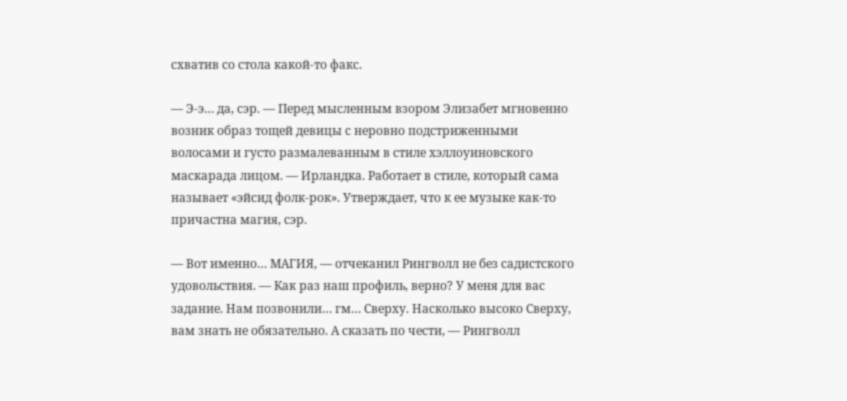схватив со стола какой-то факс.

— Э-э… да, сэр. — Перед мысленным взором Элизабет мгновенно возник образ тощей девицы с неровно подстриженными волосами и густо размалеванным в стиле хэллоуиновского маскарада лицом. — Ирландка. Работает в стиле, который сама называет «эйсид фолк-рок». Утверждает, что к ее музыке как-то причастна магия, сэр.

— Вот именно… МАГИЯ, — отчеканил Рингволл не без садистского удовольствия. — Как раз наш профиль, верно? У меня для вас задание. Нам позвонили… гм… Сверху. Насколько высоко Сверху, вам знать не обязательно. А сказать по чести, — Рингволл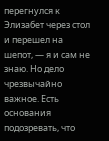перегнулся к Элизабет через стол и перешел на шепот, — я и сам не знаю. Но дело чрезвычайно важное. Есть основания подозревать, что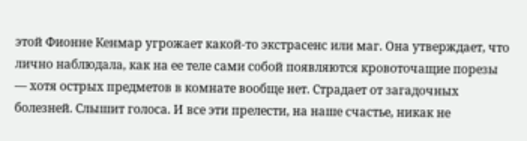этой Фионне Кенмар угрожает какой-то экстрасенс или маг. Она утверждает, что лично наблюдала, как на ее теле сами собой появляются кровоточащие порезы — хотя острых предметов в комнате вообще нет. Страдает от загадочных болезней. Слышит голоса. И все эти прелести, на наше счастье, никак не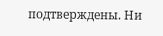подтверждены. Ни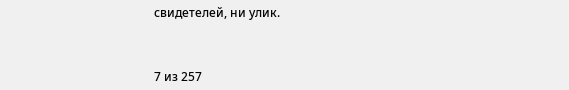свидетелей, ни улик.



7 из 257